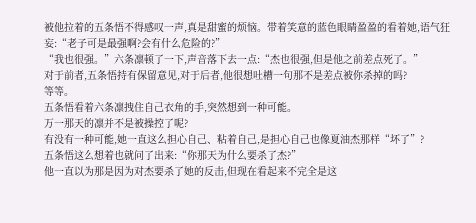被他拉着的五条悟不得感叹一声,真是甜蜜的烦恼。带着笑意的蓝色眼睛盈盈的看着她,语气狂妄:“老子可是最强啊?会有什么危险的?”
“我也很强。”六条凛顿了一下,声音落下去一点:“杰也很强,但是他之前差点死了。”
对于前者,五条悟持有保留意见,对于后者,他很想吐槽一句那不是差点被你杀掉的吗?
等等。
五条悟看着六条凛拽住自己衣角的手,突然想到一种可能。
万一那天的凛并不是被操控了呢?
有没有一种可能,她一直这么担心自己、粘着自己,是担心自己也像夏油杰那样“坏了”?
五条悟这么想着也就问了出来:“你那天为什么要杀了杰?”
他一直以为那是因为对杰要杀了她的反击,但现在看起来不完全是这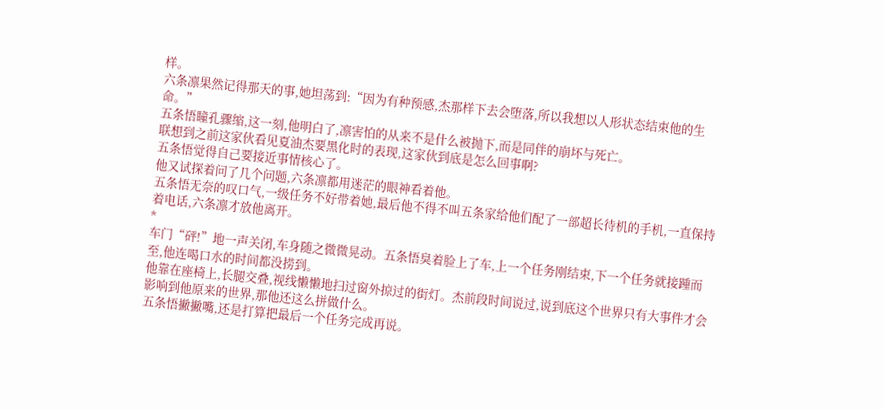样。
六条凛果然记得那天的事,她坦荡到:“因为有种预感,杰那样下去会堕落,所以我想以人形状态结束他的生命。”
五条悟瞳孔骤缩,这一刻,他明白了,凛害怕的从来不是什么被抛下,而是同伴的崩坏与死亡。
联想到之前这家伙看见夏油杰要黑化时的表现,这家伙到底是怎么回事啊?
五条悟觉得自己要接近事情核心了。
他又试探着问了几个问题,六条凛都用迷茫的眼神看着他。
五条悟无奈的叹口气,一级任务不好带着她,最后他不得不叫五条家给他们配了一部超长待机的手机,一直保持着电话,六条凛才放他离开。
*
车门“砰!”地一声关闭,车身随之微微晃动。五条悟臭着脸上了车,上一个任务刚结束,下一个任务就接踵而至,他连喝口水的时间都没捞到。
他靠在座椅上,长腿交叠,视线懒懒地扫过窗外掠过的街灯。杰前段时间说过,说到底这个世界只有大事件才会影响到他原来的世界,那他还这么拼做什么。
五条悟撇撇嘴,还是打算把最后一个任务完成再说。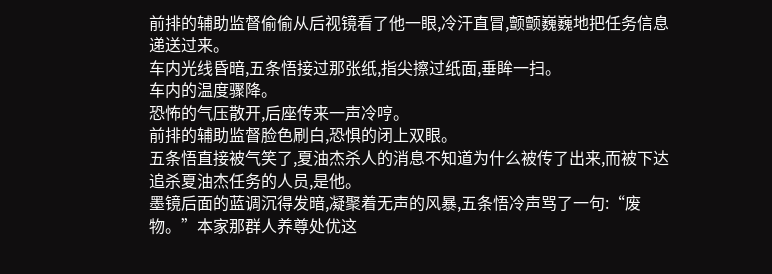前排的辅助监督偷偷从后视镜看了他一眼,冷汗直冒,颤颤巍巍地把任务信息递送过来。
车内光线昏暗,五条悟接过那张纸,指尖擦过纸面,垂眸一扫。
车内的温度骤降。
恐怖的气压散开,后座传来一声冷哼。
前排的辅助监督脸色刷白,恐惧的闭上双眼。
五条悟直接被气笑了,夏油杰杀人的消息不知道为什么被传了出来,而被下达追杀夏油杰任务的人员,是他。
墨镜后面的蓝调沉得发暗,凝聚着无声的风暴,五条悟冷声骂了一句:“废物。”本家那群人养尊处优这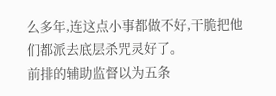么多年,连这点小事都做不好,干脆把他们都派去底层杀咒灵好了。
前排的辅助监督以为五条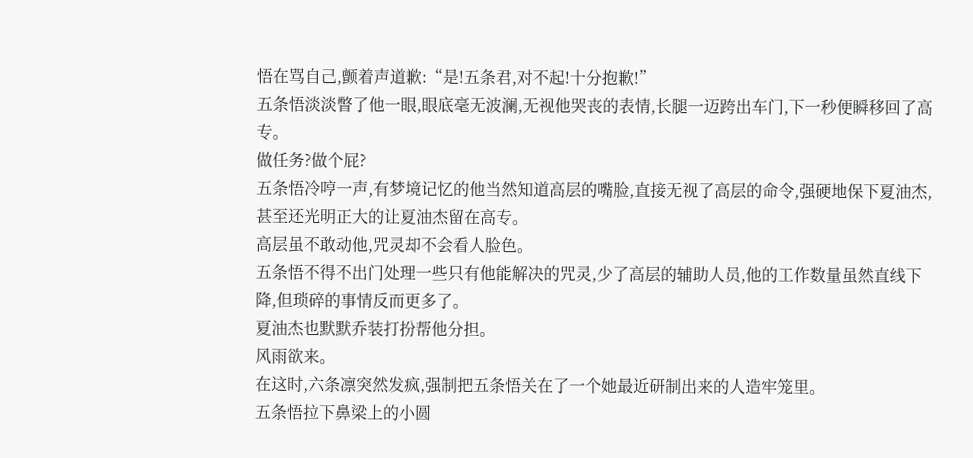悟在骂自己,颤着声道歉:“是!五条君,对不起!十分抱歉!”
五条悟淡淡瞥了他一眼,眼底毫无波澜,无视他哭丧的表情,长腿一迈跨出车门,下一秒便瞬移回了高专。
做任务?做个屁?
五条悟冷哼一声,有梦境记忆的他当然知道高层的嘴脸,直接无视了高层的命令,强硬地保下夏油杰,甚至还光明正大的让夏油杰留在高专。
高层虽不敢动他,咒灵却不会看人脸色。
五条悟不得不出门处理一些只有他能解决的咒灵,少了高层的辅助人员,他的工作数量虽然直线下降,但琐碎的事情反而更多了。
夏油杰也默默乔装打扮帮他分担。
风雨欲来。
在这时,六条凛突然发疯,强制把五条悟关在了一个她最近研制出来的人造牢笼里。
五条悟拉下鼻梁上的小圆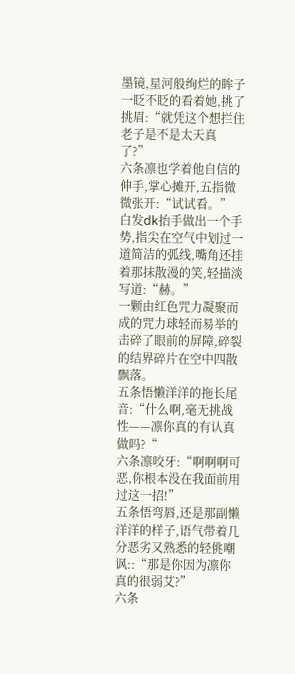墨镜,星河般绚烂的眸子一眨不眨的看着她,挑了挑眉:“就凭这个想拦住老子是不是太天真了?”
六条凛也学着他自信的伸手,掌心摊开,五指微微张开:“试试看。”
白发dk抬手做出一个手势,指尖在空气中划过一道简洁的弧线,嘴角还挂着那抹散漫的笑,轻描淡写道:“赫。”
一颗由红色咒力凝聚而成的咒力球轻而易举的击碎了眼前的屏障,碎裂的结界碎片在空中四散飘落。
五条悟懒洋洋的拖长尾音:“什么啊,毫无挑战性——凛你真的有认真做吗?“
六条凛咬牙:“啊啊啊可恶,你根本没在我面前用过这一招!”
五条悟弯唇,还是那副懒洋洋的样子,语气带着几分恶劣又熟悉的轻佻嘲讽::“那是你因为凛你真的很弱艾?”
六条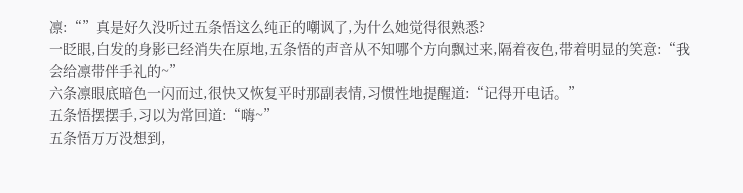凛:“”真是好久没听过五条悟这么纯正的嘲讽了,为什么她觉得很熟悉?
一眨眼,白发的身影已经消失在原地,五条悟的声音从不知哪个方向飘过来,隔着夜色,带着明显的笑意:“我会给凛带伴手礼的~”
六条凛眼底暗色一闪而过,很快又恢复平时那副表情,习惯性地提醒道:“记得开电话。”
五条悟摆摆手,习以为常回道:“嗨~”
五条悟万万没想到,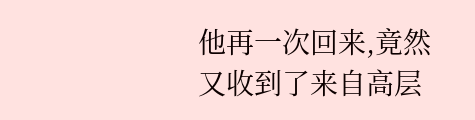他再一次回来,竟然又收到了来自高层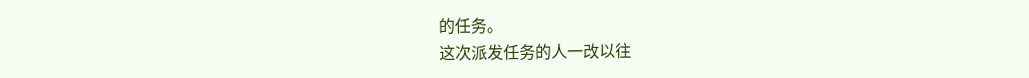的任务。
这次派发任务的人一改以往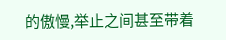的傲慢,举止之间甚至带着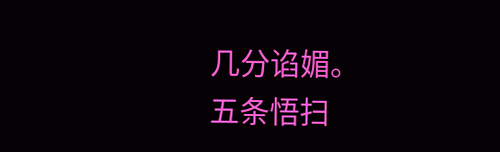几分谄媚。
五条悟扫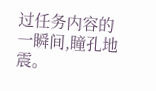过任务内容的一瞬间,瞳孔地震。